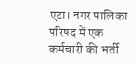एटा। नगर पालिका परिषद में एक कर्मचारी की भर्ती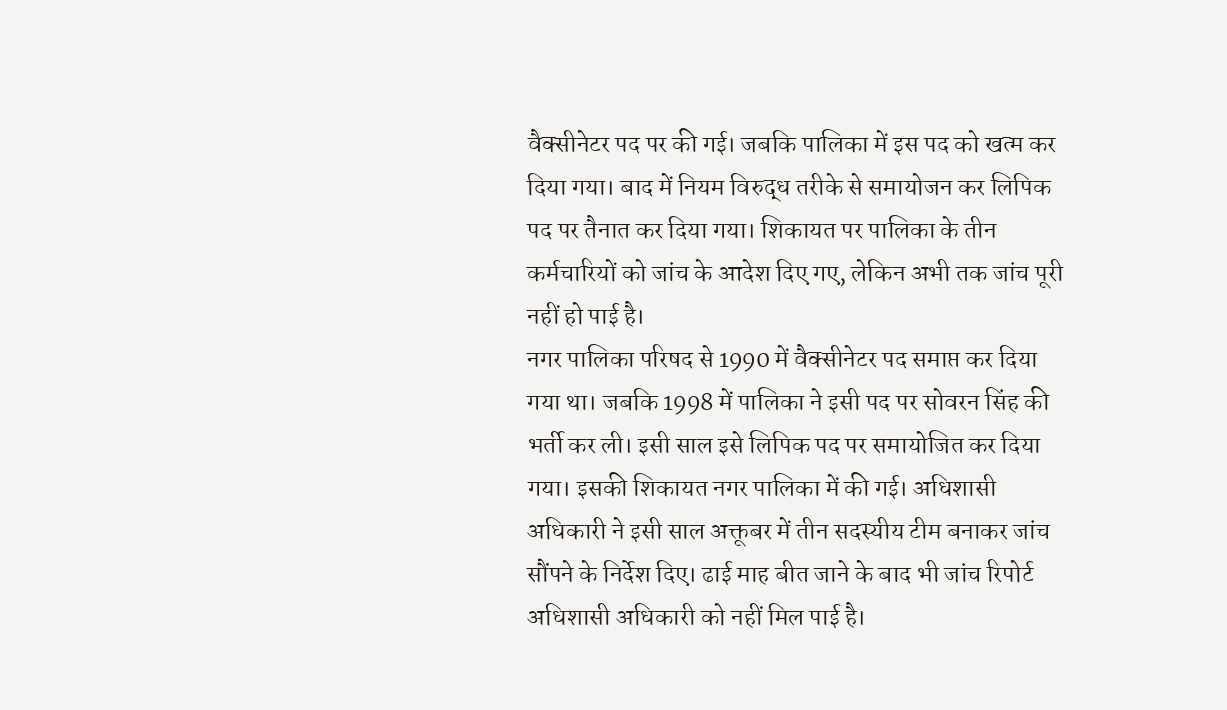वैक्सीनेटर पद पर की गई। जबकि पालिका में इस पद को खत्म कर दिया गया। बाद में नियम विरुद्ध तरीके से समायोजन कर लिपिक पद पर तैनात कर दिया गया। शिकायत पर पालिका के तीन कर्मचारियों को जांच के आदेश दिए गए, लेकिन अभी तक जांच पूरी नहीं हो पाई है।
नगर पालिका परिषद से 1990 में वैक्सीनेटर पद समाप्त कर दिया गया था। जबकि 1998 में पालिका ने इसी पद पर सोवरन सिंह की भर्ती कर ली। इसी साल इसे लिपिक पद पर समायोजित कर दिया गया। इसकी शिकायत नगर पालिका में की गई। अधिशासी अधिकारी ने इसी साल अक्तूबर में तीन सदस्यीय टीम बनाकर जांच सौंपने के निर्देश दिए। ढाई माह बीत जाने के बाद भी जांच रिपोर्ट अधिशासी अधिकारी को नहीं मिल पाई है।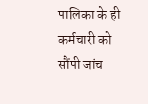पालिका के ही कर्मचारी को सौंपी जांच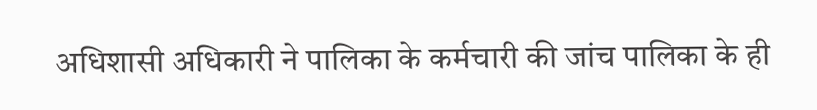अधिशासी अधिकारी ने पालिका के कर्मचारी की जांच पालिका के ही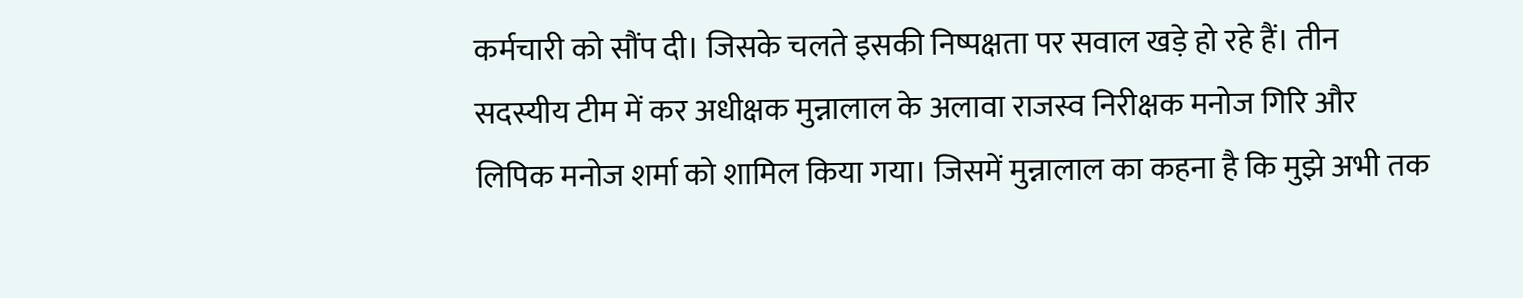कर्मचारी को सौंप दी। जिसके चलते इसकी निष्पक्षता पर सवाल खड़े हो रहे हैं। तीन सदस्यीय टीम में कर अधीक्षक मुन्नालाल के अलावा राजस्व निरीक्षक मनोज गिरि और लिपिक मनोज शर्मा को शामिल किया गया। जिसमें मुन्नालाल का कहना है कि मुझे अभी तक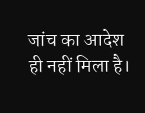जांच का आदेश ही नहीं मिला है।